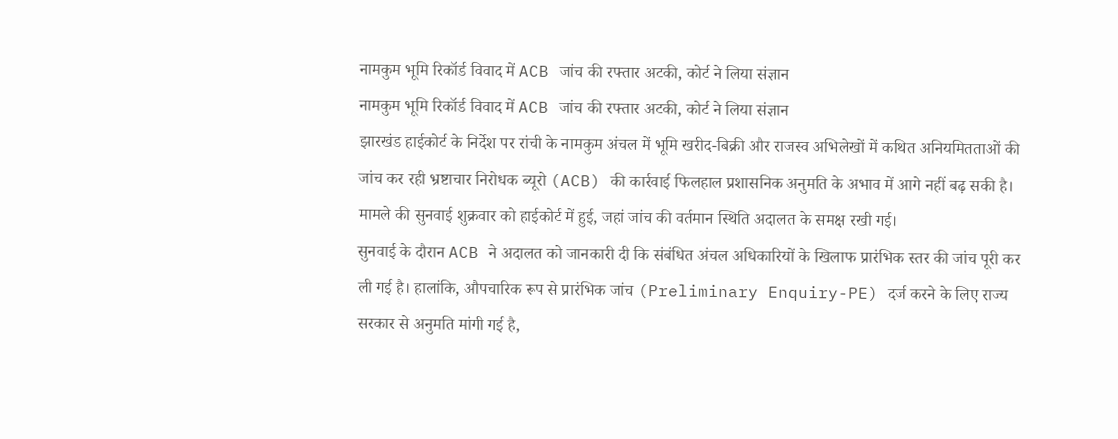नामकुम भूमि रिकॉर्ड विवाद में ACB जांच की रफ्तार अटकी, कोर्ट ने लिया संज्ञान
नामकुम भूमि रिकॉर्ड विवाद में ACB जांच की रफ्तार अटकी, कोर्ट ने लिया संज्ञान
झारखंड हाईकोर्ट के निर्देश पर रांची के नामकुम अंचल में भूमि खरीद-बिक्री और राजस्व अभिलेखों में कथित अनियमितताओं की जांच कर रही भ्रष्टाचार निरोधक ब्यूरो (ACB) की कार्रवाई फिलहाल प्रशासनिक अनुमति के अभाव में आगे नहीं बढ़ सकी है। मामले की सुनवाई शुक्रवार को हाईकोर्ट में हुई, जहां जांच की वर्तमान स्थिति अदालत के समक्ष रखी गई।
सुनवाई के दौरान ACB ने अदालत को जानकारी दी कि संबंधित अंचल अधिकारियों के खिलाफ प्रारंभिक स्तर की जांच पूरी कर ली गई है। हालांकि, औपचारिक रूप से प्रारंभिक जांच (Preliminary Enquiry-PE) दर्ज करने के लिए राज्य सरकार से अनुमति मांगी गई है,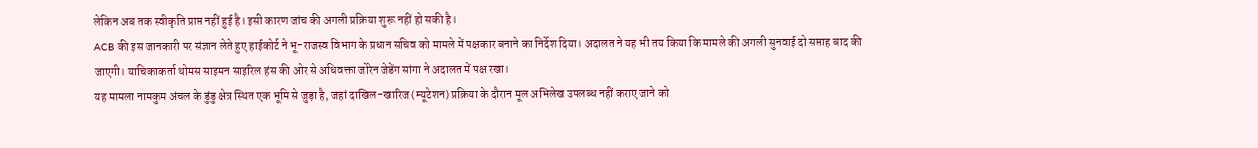लेकिन अब तक स्वीकृति प्राप्त नहीं हुई है। इसी कारण जांच की अगली प्रक्रिया शुरू नहीं हो सकी है।
ACB की इस जानकारी पर संज्ञान लेते हुए हाईकोर्ट ने भू-राजस्व विभाग के प्रधान सचिव को मामले में पक्षकार बनाने का निर्देश दिया। अदालत ने यह भी तय किया कि मामले की अगली सुनवाई दो सप्ताह बाद की जाएगी। याचिकाकर्ता थोमस साइमन साइरिल हंस की ओर से अधिवक्ता जोरेन जेडेंग सांगा ने अदालत में पक्ष रखा।
यह मामला नामकुम अंचल के डुंडु क्षेत्र स्थित एक भूमि से जुड़ा है, जहां दाखिल-खारिज (म्यूटेशन) प्रक्रिया के दौरान मूल अभिलेख उपलब्ध नहीं कराए जाने को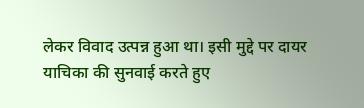लेकर विवाद उत्पन्न हुआ था। इसी मुद्दे पर दायर याचिका की सुनवाई करते हुए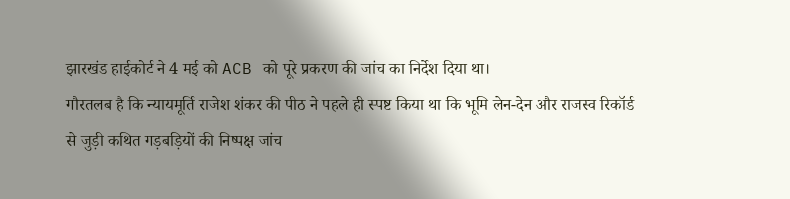झारखंड हाईकोर्ट ने 4 मई को ACB को पूरे प्रकरण की जांच का निर्देश दिया था।
गौरतलब है कि न्यायमूर्ति राजेश शंकर की पीठ ने पहले ही स्पष्ट किया था कि भूमि लेन-देन और राजस्व रिकॉर्ड से जुड़ी कथित गड़बड़ियों की निष्पक्ष जांच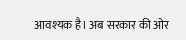आवश्यक है। अब सरकार की ओर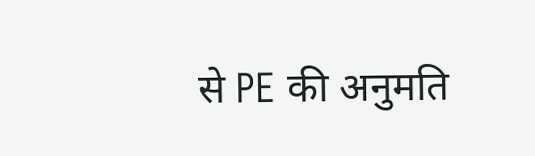से PE की अनुमति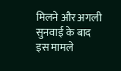मिलने और अगली सुनवाई के बाद इस मामले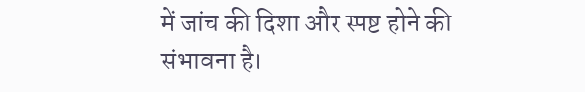में जांच की दिशा और स्पष्ट होने की संभावना है।